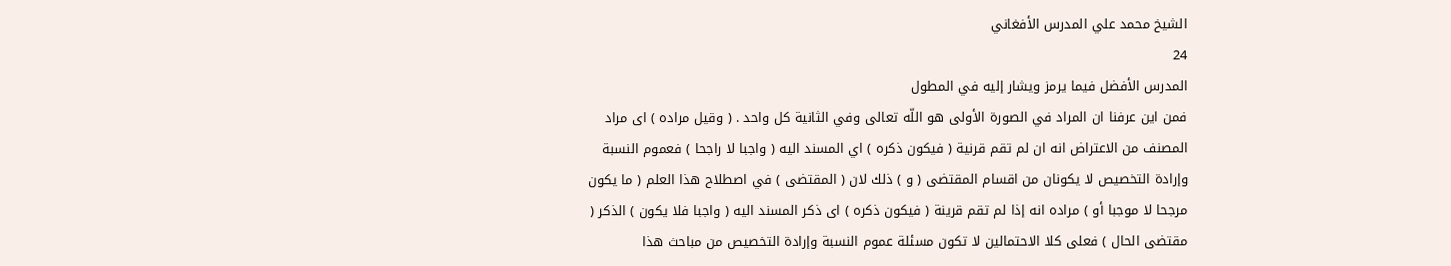الشيخ محمد علي المدرس الأفغاني
24
المدرس الأفضل فيما يرمز ويشار إليه في المطول
فمن اين عرفنا ان المراد في الصورة الأولى هو اللّه تعالى وفي الثانية كل واحد . ( وقيل مراده ) اى مراد المصنف من الاعتراض انه ان لم تقم قرنية ( فيكون ذكره ) اي المسند اليه ( واجبا لا راجحا ) فعموم النسبة وإرادة التخصيص لا يكونان من اقسام المقتضى ( و ) ذلك لان ( المقتضى ) في اصطلاح هذا العلم ( ما يكون مرجحا لا موجبا أو ) مراده انه إذا لم تقم قرينة ( فيكون ذكره ) اى ذكر المسند اليه ( واجبا فلا يكون ) الذكر ( مقتضى الحال ) فعلى كلا الاحتمالين لا تكون مسئلة عموم النسبة وإرادة التخصيص من مباحث هذا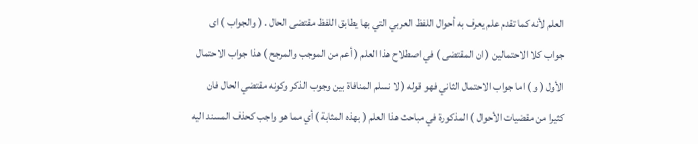العلم لأنه كما تقدم علم يعرف به أحوال اللفظ العربي التي بها يطابق اللفظ مقتضى الحال . ( والجواب ) اى جواب كلا الاحتمالين ( ان المقتضى ) في اصطلاح هذا العلم ( أعم من الموجب والمرجح ) هذا جواب الاحتمال الأول ( و ) اما جواب الاحتمال الثاني فهو قوله ( لا نسلم المنافاة بين وجوب الذكر وكونه مقتضي الحال فان كثيرا من مقضيات الأحوال ) المذكورة في مباحث هذا العلم ( بهذه المثابة ) أي مما هو واجب كحذف المسند اليه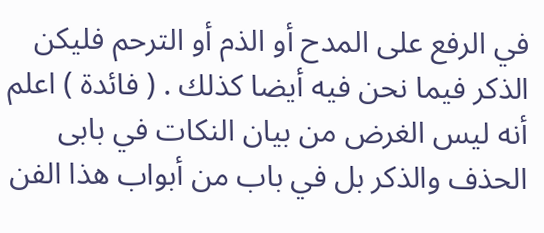في الرفع على المدح أو الذم أو الترحم فليكن الذكر فيما نحن فيه أيضا كذلك . ( فائدة ) اعلم أنه ليس الغرض من بيان النكات في بابى الحذف والذكر بل في باب من أبواب هذا الفن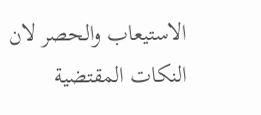الاستيعاب والحصر لان النكات المقتضية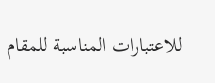للاعتبارات المناسبة للمقام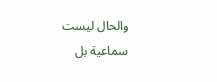والحال ليست سماعية بل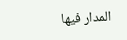المدار فيها